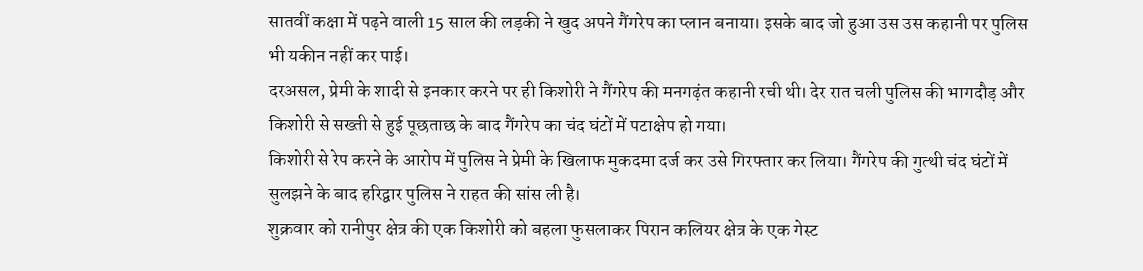सातवीं कक्षा में पढ़ने वाली 15 साल की लड़की ने खुद अपने गैंगरेप का प्लान बनाया। इसके बाद जो हुआ उस उस कहानी पर पुलिस भी यकीन नहीं कर पाई।
दरअसल, प्रेमी के शादी से इनकार करने पर ही किशोरी ने गैंगरेप की मनगढ़ंत कहानी रची थी। देर रात चली पुलिस की भागदौड़ और किशोरी से सख्ती से हुई पूछताछ के बाद गैंगरेप का चंद घंटों में पटाक्षेप हो गया।
किशोरी से रेप करने के आरोप में पुलिस ने प्रेमी के खिलाफ मुकदमा दर्ज कर उसे गिरफ्तार कर लिया। गैंगरेप की गुत्थी चंद घंटों में सुलझने के बाद हरिद्वार पुलिस ने राहत की सांस ली है।
शुक्रवार को रानीपुर क्षेत्र की एक किशोरी को बहला फुसलाकर पिरान कलियर क्षेत्र के एक गेस्ट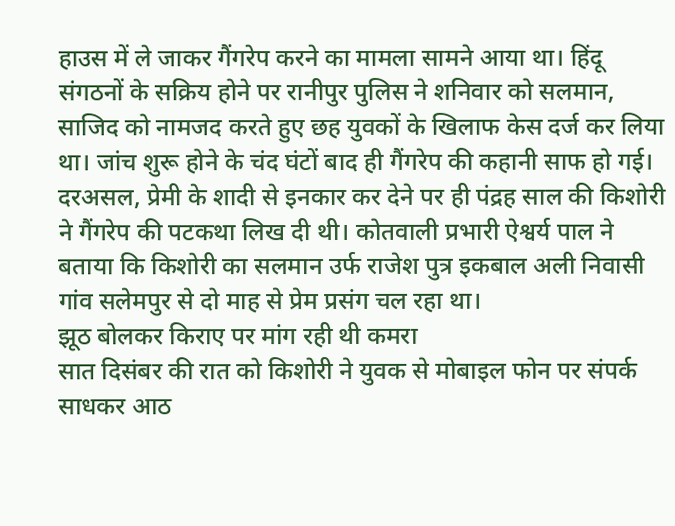हाउस में ले जाकर गैंगरेप करने का मामला सामने आया था। हिंदू संगठनों के सक्रिय होने पर रानीपुर पुलिस ने शनिवार को सलमान, साजिद को नामजद करते हुए छह युवकों के खिलाफ केस दर्ज कर लिया था। जांच शुरू होने के चंद घंटों बाद ही गैंगरेप की कहानी साफ हो गई।
दरअसल, प्रेमी के शादी से इनकार कर देने पर ही पंद्रह साल की किशोरी ने गैंगरेप की पटकथा लिख दी थी। कोतवाली प्रभारी ऐश्वर्य पाल ने बताया कि किशोरी का सलमान उर्फ राजेश पुत्र इकबाल अली निवासी गांव सलेमपुर से दो माह से प्रेम प्रसंग चल रहा था।
झूठ बोलकर किराए पर मांग रही थी कमरा
सात दिसंबर की रात को किशोरी ने युवक से मोबाइल फोन पर संपर्क साधकर आठ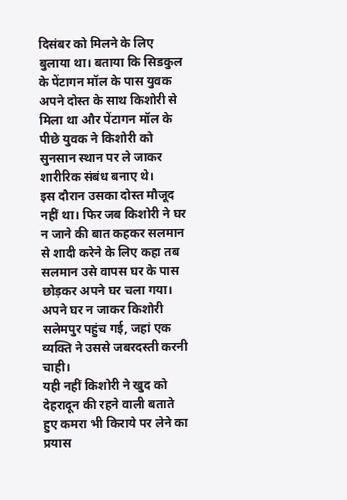दिसंबर को मिलने के लिए बुलाया था। बताया कि सिडकुल के पेंटागन मॉल के पास युवक अपने दोस्त के साथ किशोरी से मिला था और पेंटागन मॉल के पीछे युवक ने किशोरी को सुनसान स्थान पर ले जाकर शारीरिक संबंध बनाए थे।
इस दौरान उसका दोस्त मौजूद नहीं था। फिर जब किशोरी ने घर न जाने की बात कहकर सलमान से शादी करेने के लिए कहा तब सलमान उसे वापस घर के पास छोड़कर अपने घर चला गया। अपने घर न जाकर किशोरी सलेमपुर पहुंच गई, जहां एक व्यक्ति ने उससे जबरदस्ती करनी चाही।
यही नहीं किशोरी ने खुद को देहरादून की रहने वाली बताते हुए कमरा भी किराये पर लेने का प्रयास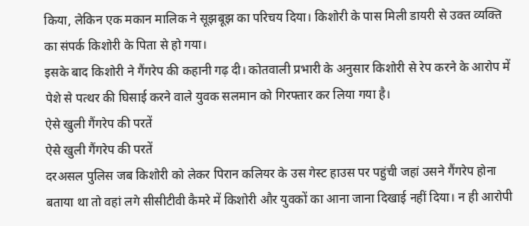किया, लेकिन एक मकान मालिक ने सूझबूझ का परिचय दिया। किशोरी के पास मिली डायरी से उक्त व्यक्ति का संपर्क किशोरी के पिता से हो गया।
इसके बाद किशोरी ने गैंगरेप की कहानी गढ़ दी। कोतवाली प्रभारी के अनुसार किशोरी से रेप करने के आरोप में पेशे से पत्थर की घिसाई करने वाले युवक सलमान को गिरफ्तार कर लिया गया है।
ऐसे खुली गैंगरेप की परतें
ऐसे खुली गैंगरेप की परतें
दरअसल पुलिस जब किशोरी को लेकर पिरान कलियर के उस गेस्ट हाउस पर पहुंची जहां उसने गैंगरेप होना बताया था तो वहां लगे सीसीटीवी कैमरे में किशोरी और युवकों का आना जाना दिखाई नहीं दिया। न ही आरोपी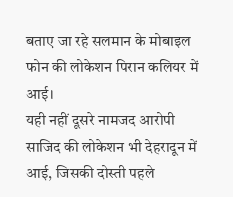बताए जा रहे सलमान के मोबाइल फोन की लोकेशन पिरान कलियर में आई।
यही नहीं दूसरे नामजद आरोपी साजिद की लोकेशन भी देहरादून में आई, जिसकी दोस्ती पहले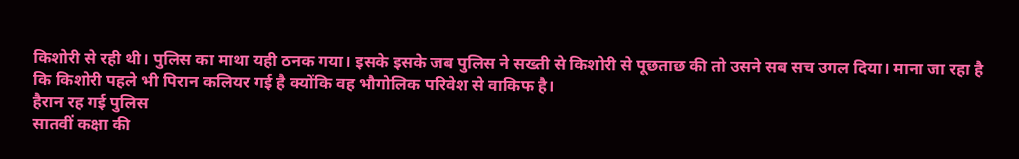किशोरी से रही थी। पुलिस का माथा यही ठनक गया। इसके इसके जब पुलिस ने सख्ती से किशोरी से पूछताछ की तो उसने सब सच उगल दिया। माना जा रहा है कि किशोरी पहले भी पिरान कलियर गई है क्योंकि वह भौगोलिक परिवेश से वाकिफ है।
हैरान रह गई पुलिस
सातवीं कक्षा की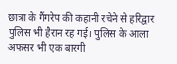छात्रा के गैंगरेप की कहानी रचेने से हरिद्वार पुलिस भी हैरान रह गई। पुलिस के आला अफसर भी एक बारगी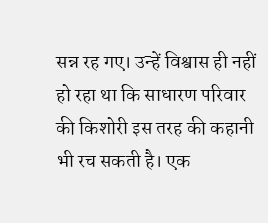सन्न रह गए। उन्हें विश्वास ही नहीं हो रहा था कि साधारण परिवार की किशोरी इस तरह की कहानी भी रच सकती है। एक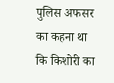पुलिस अफसर का कहना था कि किशोरी का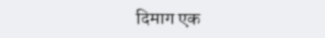दिमाग एक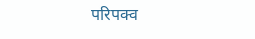परिपक्व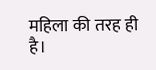महिला की तरह ही है।